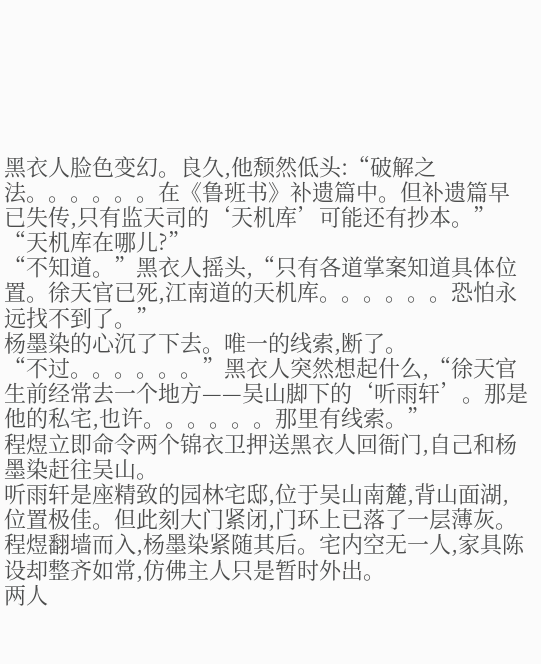黑衣人脸色变幻。良久,他颓然低头:“破解之法。。。。。。在《鲁班书》补遗篇中。但补遗篇早已失传,只有监天司的‘天机库’可能还有抄本。”
“天机库在哪儿?”
“不知道。”黑衣人摇头,“只有各道掌案知道具体位置。徐天官已死,江南道的天机库。。。。。。恐怕永远找不到了。”
杨墨染的心沉了下去。唯一的线索,断了。
“不过。。。。。。”黑衣人突然想起什么,“徐天官生前经常去一个地方——吴山脚下的‘听雨轩’。那是他的私宅,也许。。。。。。那里有线索。”
程煜立即命令两个锦衣卫押送黑衣人回衙门,自己和杨墨染赶往吴山。
听雨轩是座精致的园林宅邸,位于吴山南麓,背山面湖,位置极佳。但此刻大门紧闭,门环上已落了一层薄灰。
程煜翻墙而入,杨墨染紧随其后。宅内空无一人,家具陈设却整齐如常,仿佛主人只是暂时外出。
两人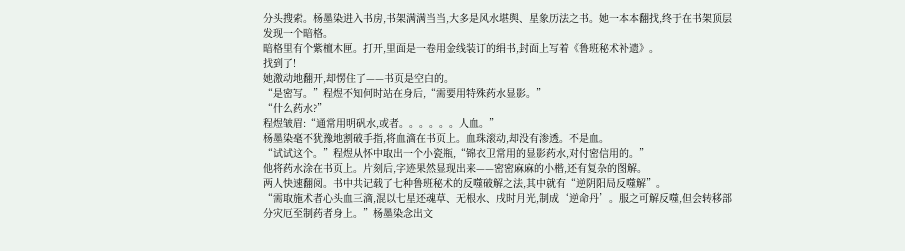分头搜索。杨墨染进入书房,书架满满当当,大多是风水堪舆、星象历法之书。她一本本翻找,终于在书架顶层发现一个暗格。
暗格里有个紫檀木匣。打开,里面是一卷用金线装订的绢书,封面上写着《鲁班秘术补遗》。
找到了!
她激动地翻开,却愣住了——书页是空白的。
“是密写。”程煜不知何时站在身后,“需要用特殊药水显影。”
“什么药水?”
程煜皱眉:“通常用明矾水,或者。。。。。。人血。”
杨墨染毫不犹豫地割破手指,将血滴在书页上。血珠滚动,却没有渗透。不是血。
“试试这个。”程煜从怀中取出一个小瓷瓶,“锦衣卫常用的显影药水,对付密信用的。”
他将药水涂在书页上。片刻后,字迹果然显现出来——密密麻麻的小楷,还有复杂的图解。
两人快速翻阅。书中共记载了七种鲁班秘术的反噬破解之法,其中就有“逆阴阳局反噬解”。
“需取施术者心头血三滴,混以七星还魂草、无根水、戌时月光,制成‘逆命丹’。服之可解反噬,但会转移部分灾厄至制药者身上。”杨墨染念出文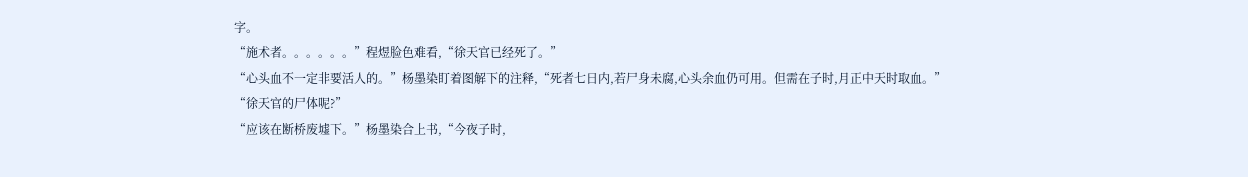字。
“施术者。。。。。。”程煜脸色难看,“徐天官已经死了。”
“心头血不一定非要活人的。”杨墨染盯着图解下的注释,“死者七日内,若尸身未腐,心头余血仍可用。但需在子时,月正中天时取血。”
“徐天官的尸体呢?”
“应该在断桥废墟下。”杨墨染合上书,“今夜子时,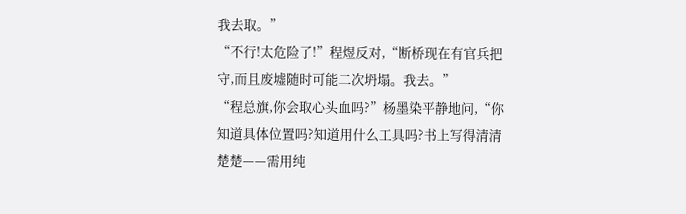我去取。”
“不行!太危险了!”程煜反对,“断桥现在有官兵把守,而且废墟随时可能二次坍塌。我去。”
“程总旗,你会取心头血吗?”杨墨染平静地问,“你知道具体位置吗?知道用什么工具吗?书上写得清清楚楚——需用纯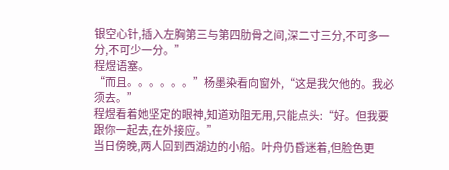银空心针,插入左胸第三与第四肋骨之间,深二寸三分,不可多一分,不可少一分。”
程煜语塞。
“而且。。。。。。”杨墨染看向窗外,“这是我欠他的。我必须去。”
程煜看着她坚定的眼神,知道劝阻无用,只能点头:“好。但我要跟你一起去,在外接应。”
当日傍晚,两人回到西湖边的小船。叶舟仍昏迷着,但脸色更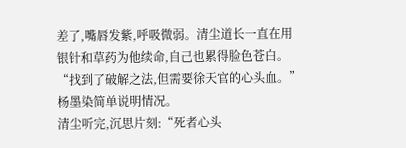差了,嘴唇发紫,呼吸微弱。清尘道长一直在用银针和草药为他续命,自己也累得脸色苍白。
“找到了破解之法,但需要徐天官的心头血。”杨墨染简单说明情况。
清尘听完,沉思片刻:“死者心头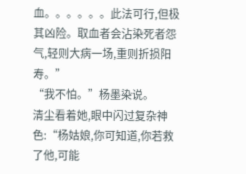血。。。。。。此法可行,但极其凶险。取血者会沾染死者怨气,轻则大病一场,重则折损阳寿。”
“我不怕。”杨墨染说。
清尘看着她,眼中闪过复杂神色:“杨姑娘,你可知道,你若救了他,可能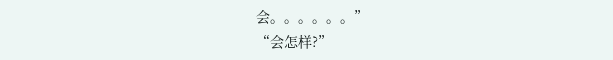会。。。。。。”
“会怎样?”